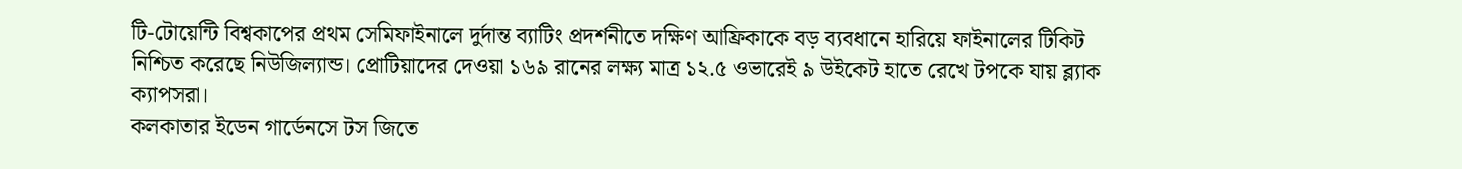টি-টোয়েন্টি বিশ্বকাপের প্রথম সেমিফাইনালে দুর্দান্ত ব্যাটিং প্রদর্শনীতে দক্ষিণ আফ্রিকাকে বড় ব্যবধানে হারিয়ে ফাইনালের টিকিট নিশ্চিত করেছে নিউজিল্যান্ড। প্রোটিয়াদের দেওয়া ১৬৯ রানের লক্ষ্য মাত্র ১২.৫ ওভারেই ৯ উইকেট হাতে রেখে টপকে যায় ব্ল্যাক ক্যাপসরা।
কলকাতার ইডেন গার্ডেনসে টস জিতে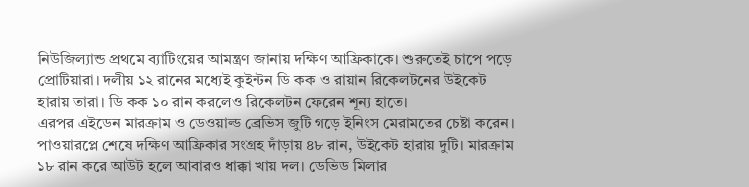নিউজিল্যান্ড প্রথমে ব্যাটিংয়ের আমন্ত্রণ জানায় দক্ষিণ আফ্রিকাকে। শুরুতেই চাপে পড়ে প্রোটিয়ারা। দলীয় ১২ রানের মধ্যেই কুইন্টন ডি কক ও রায়ান রিকেলটনের উইকেট হারায় তারা। ডি কক ১০ রান করলেও রিকেলটন ফেরেন শূন্য হাতে।
এরপর এইডেন মারক্রাম ও ডেওয়াল্ড ব্রেভিস জুটি গড়ে ইনিংস মেরামতের চেষ্টা করেন। পাওয়ারপ্লে শেষে দক্ষিণ আফ্রিকার সংগ্রহ দাঁড়ায় ৪৮ রান, উইকেট হারায় দুটি। মারক্রাম ১৮ রান করে আউট হলে আবারও ধাক্কা খায় দল। ডেভিড মিলার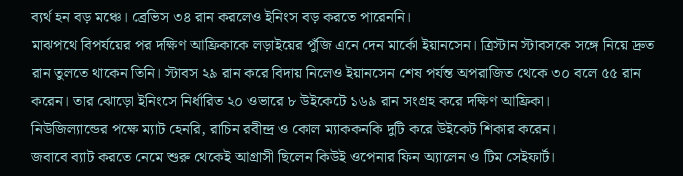ব্যর্থ হন বড় মঞ্চে। ব্রেভিস ৩৪ রান করলেও ইনিংস বড় করতে পারেননি।
মাঝপথে বিপর্যয়ের পর দক্ষিণ আফ্রিকাকে লড়াইয়ের পুঁজি এনে দেন মার্কো ইয়ানসেন। ত্রিস্টান স্টাবসকে সঙ্গে নিয়ে দ্রুত রান তুলতে থাকেন তিনি। স্টাবস ২৯ রান করে বিদায় নিলেও ইয়ানসেন শেষ পর্যন্ত অপরাজিত থেকে ৩০ বলে ৫৫ রান করেন। তার ঝোড়ো ইনিংসে নির্ধারিত ২০ ওভারে ৮ উইকেটে ১৬৯ রান সংগ্রহ করে দক্ষিণ আফ্রিকা।
নিউজিল্যান্ডের পক্ষে ম্যাট হেনরি, রাচিন রবীন্দ্র ও কোল ম্যাককনকি দুটি করে উইকেট শিকার করেন।
জবাবে ব্যাট করতে নেমে শুরু থেকেই আগ্রাসী ছিলেন কিউই ওপেনার ফিন অ্যালেন ও টিম সেইফার্ট।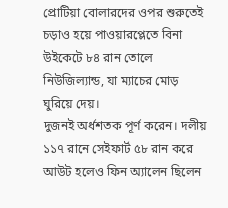প্রোটিয়া বোলারদের ওপর শুরুতেই চড়াও হয়ে পাওয়ারপ্লেতে বিনা উইকেটে ৮৪ রান তোলে নিউজিল্যান্ড, যা ম্যাচের মোড় ঘুরিয়ে দেয়।
দুজনই অর্ধশতক পূর্ণ করেন। দলীয় ১১৭ রানে সেইফার্ট ৫৮ রান করে আউট হলেও ফিন অ্যালেন ছিলেন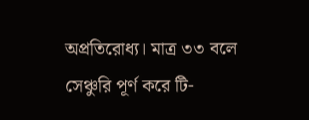অপ্রতিরোধ্য। মাত্র ৩৩ বলে সেঞ্চুরি পূর্ণ করে টি-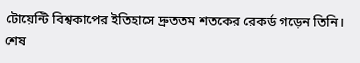টোয়েন্টি বিশ্বকাপের ইতিহাসে দ্রুততম শতকের রেকর্ড গড়েন তিনি। শেষ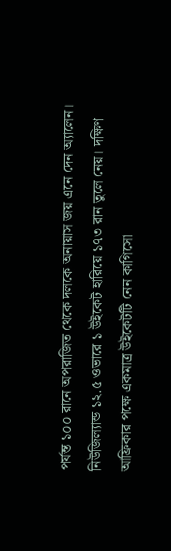পর্যন্ত ১০০ রানে অপরাজিত থেকে দলকে অনায়াস জয় এনে দেন অ্যালেন।
নিউজিল্যান্ড ১২.৫ ওভারে ১ উইকেট হারিয়ে ১৭৩ রান তুলে নেয়। দক্ষিণ আফ্রিকার পক্ষে একমাত্র উইকেটটি নেন কাগিসো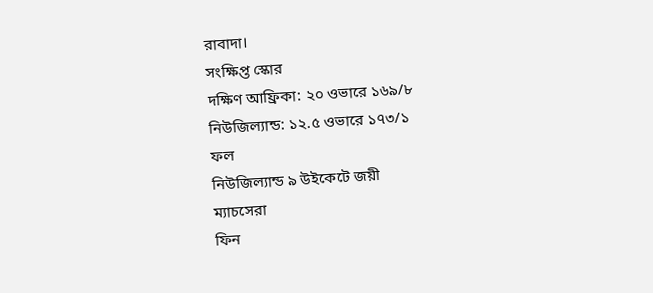রাবাদা।
সংক্ষিপ্ত স্কোর
দক্ষিণ আফ্রিকা: ২০ ওভারে ১৬৯/৮
নিউজিল্যান্ড: ১২.৫ ওভারে ১৭৩/১
ফল
নিউজিল্যান্ড ৯ উইকেটে জয়ী
ম্যাচসেরা
ফিন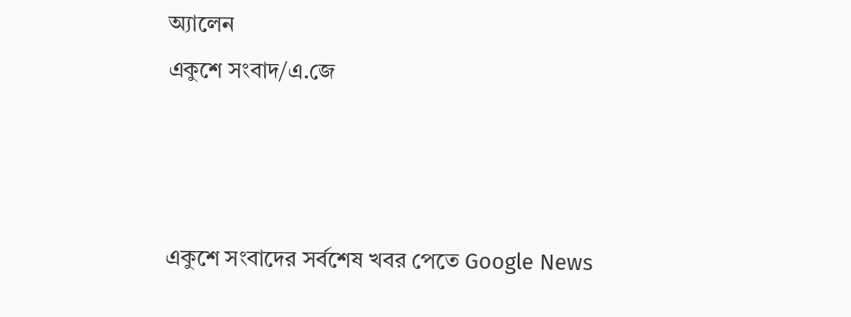অ্যালেন
একুশে সংবাদ/এ.জে



একুশে সংবাদের সর্বশেষ খবর পেতে Google News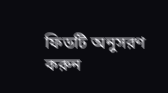ফিডটি অনুসরণ করুন